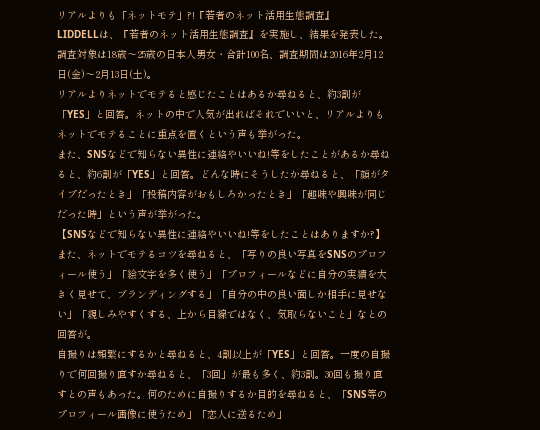リアルよりも「ネットモテ」?!『若者のネット活用生態調査』
LIDDELLは、『若者のネット活用生態調査』を実施し、結果を発表した。調査対象は18歳〜25歳の日本人男女・合計100名、調査期間は2016年2月12日(金)〜2月13日(土)。
リアルよりネットでモテると感じたことはあるか尋ねると、約3割が「YES」と回答。ネットの中で人気が出ればそれでいいと、リアルよりもネットでモテることに重点を置くという声も挙がった。
また、SNSなどで知らない異性に連絡やいいね!等をしたことがあるか尋ねると、約6割が「YES」と回答。どんな時にそうしたか尋ねると、「顔がタイプだったとき」「投稿内容がおもしろかったとき」「趣味や興味が同じだった時」という声が挙がった。
【SNSなどで知らない異性に連絡やいいね!等をしたことはありますか?】
また、ネットでモテるコツを尋ねると、「写りの良い写真をSNSのプロフィール使う」「絵文字を多く使う」「プロフィールなどに自分の実績を大きく見せて、ブランディングする」「自分の中の良い面しか相手に見せない」「親しみやすくする、上から目線ではなく、気取らないこと」なとの回答が。
自撮りは頻繁にするかと尋ねると、4割以上が「YES」と回答。一度の自撮りで何回撮り直すか尋ねると、「3回」が最も多く、約3割。30回も撮り直すとの声もあった。何のために自撮りするか目的を尋ねると、「SNS等のプロフィール画像に使うため」「恋人に送るため」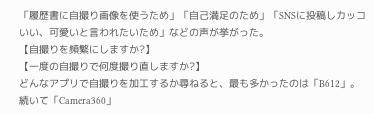「履歴書に自撮り画像を使うため」「自己満足のため」「SNSに投稿しカッコいい、可愛いと言われたいため」などの声が挙がった。
【自撮りを頻繁にしますか?】
【一度の自撮りで何度撮り直しますか?】
どんなアプリで自撮りを加工するか尋ねると、最も多かったのは「B612」。続いて「Camera360」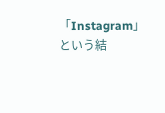「Instagram」という結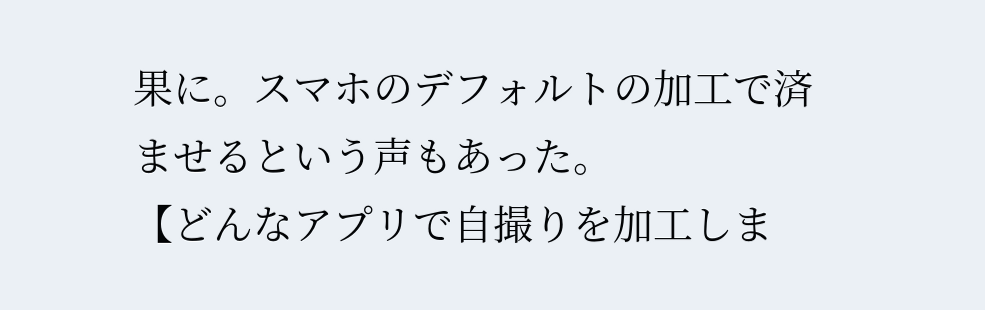果に。スマホのデフォルトの加工で済ませるという声もあった。
【どんなアプリで自撮りを加工しま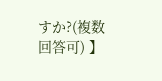すか?(複数回答可) 】